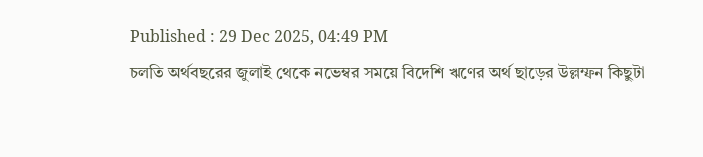Published : 29 Dec 2025, 04:49 PM
চলতি অর্থবছরের জুলাই থেকে নভেম্বর সময়ে বিদেশি ঋণের অর্থ ছাড়ের উল্লম্ফন কিছুটা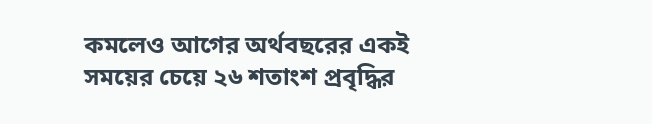কমলেও আগের অর্থবছরের একই সময়ের চেয়ে ২৬ শতাংশ প্রবৃদ্ধির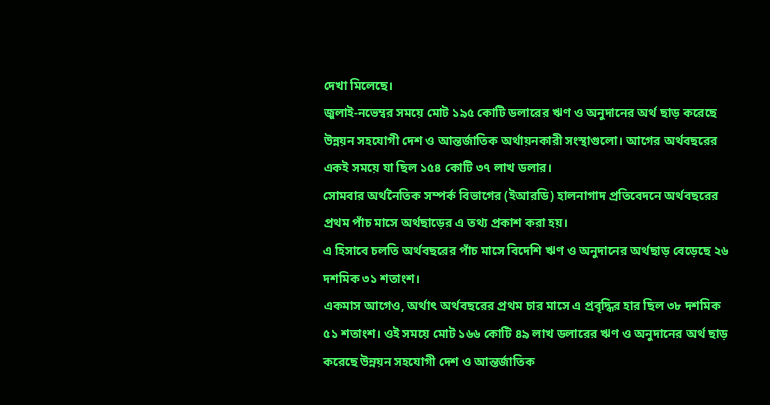দেখা মিলেছে।
জুলাই-নভেম্বর সময়ে মোট ১৯৫ কোটি ডলারের ঋণ ও অনুদানের অর্থ ছাড় করেছে উন্নয়ন সহযোগী দেশ ও আন্তর্জাতিক অর্থায়নকারী সংস্থাগুলো। আগের অর্থবছরের একই সময়ে যা ছিল ১৫৪ কোটি ৩৭ লাখ ডলার।
সোমবার অর্থনৈতিক সম্পর্ক বিভাগের (ইআরডি) হালনাগাদ প্রতিবেদনে অর্থবছরের প্রথম পাঁচ মাসে অর্থছাড়ের এ তথ্য প্রকাশ করা হয়।
এ হিসাবে চলতি অর্থবছরের পাঁচ মাসে বিদেশি ঋণ ও অনুদানের অর্থছাড় বেড়েছে ২৬ দশমিক ৩১ শতাংশ।
একমাস আগেও, অর্থাৎ অর্থবছরের প্রথম চার মাসে এ প্রবৃদ্ধির হার ছিল ৩৮ দশমিক ৫১ শতাংশ। ওই সময়ে মোট ১৬৬ কোটি ৪৯ লাখ ডলারের ঋণ ও অনুদানের অর্থ ছাড় করেছে উন্নয়ন সহযোগী দেশ ও আন্তর্জাতিক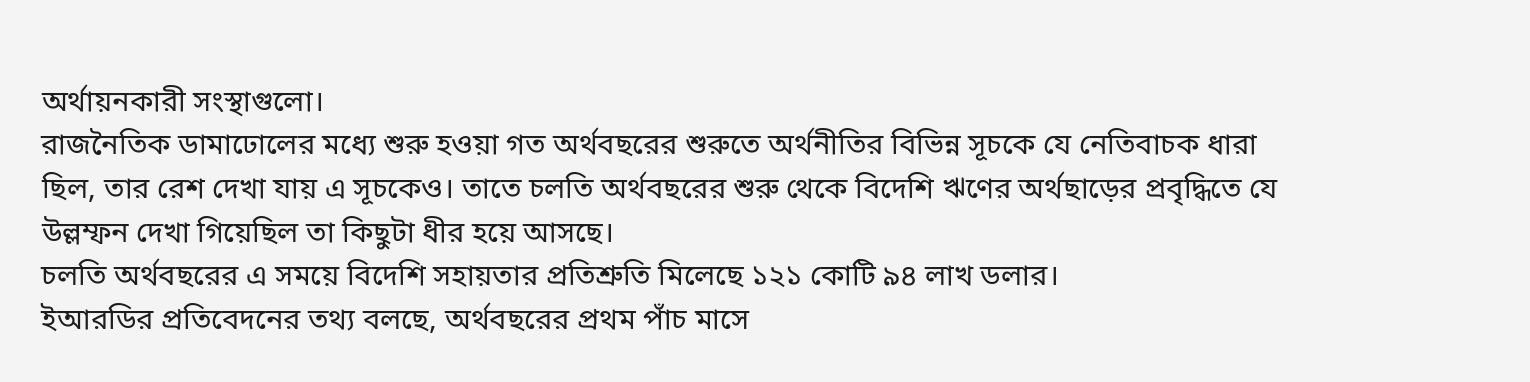অর্থায়নকারী সংস্থাগুলো।
রাজনৈতিক ডামাঢোলের মধ্যে শুরু হওয়া গত অর্থবছরের শুরুতে অর্থনীতির বিভিন্ন সূচকে যে নেতিবাচক ধারা ছিল, তার রেশ দেখা যায় এ সূচকেও। তাতে চলতি অর্থবছরের শুরু থেকে বিদেশি ঋণের অর্থছাড়ের প্রবৃদ্ধিতে যে উল্লম্ফন দেখা গিয়েছিল তা কিছুটা ধীর হয়ে আসছে।
চলতি অর্থবছরের এ সময়ে বিদেশি সহায়তার প্রতিশ্রুতি মিলেছে ১২১ কোটি ৯৪ লাখ ডলার।
ইআরডির প্রতিবেদনের তথ্য বলছে, অর্থবছরের প্রথম পাঁচ মাসে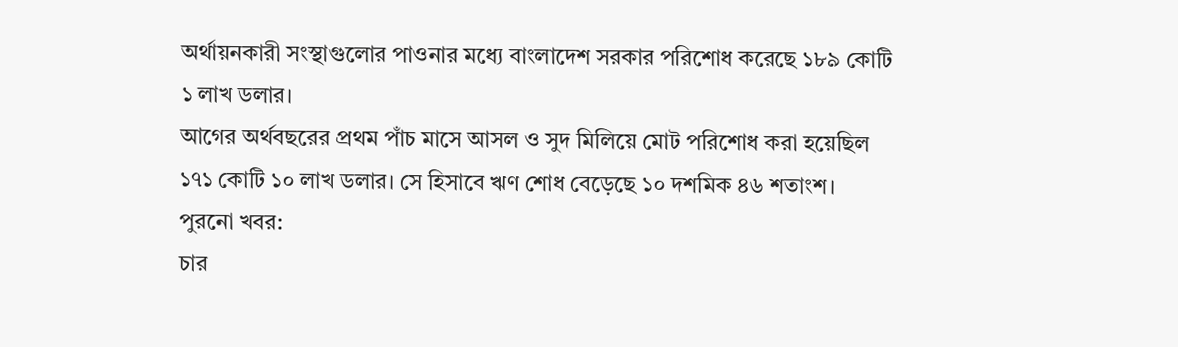অর্থায়নকারী সংস্থাগুলোর পাওনার মধ্যে বাংলাদেশ সরকার পরিশোধ করেছে ১৮৯ কোটি ১ লাখ ডলার।
আগের অর্থবছরের প্রথম পাঁচ মাসে আসল ও সুদ মিলিয়ে মোট পরিশোধ করা হয়েছিল ১৭১ কোটি ১০ লাখ ডলার। সে হিসাবে ঋণ শোধ বেড়েছে ১০ দশমিক ৪৬ শতাংশ।
পুরনো খবর:
চার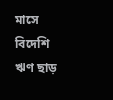মাসে বিদেশি ঋণ ছাড়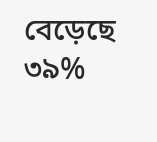বেড়েছে ৩৯%